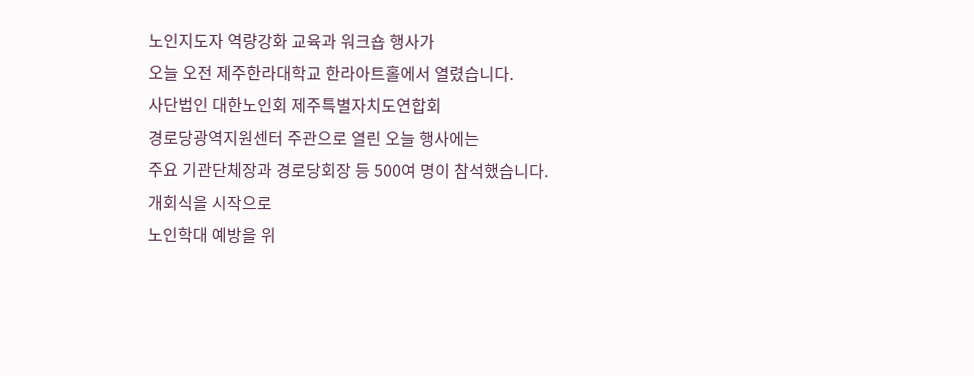노인지도자 역량강화 교육과 워크숍 행사가
오늘 오전 제주한라대학교 한라아트홀에서 열렸습니다.
사단법인 대한노인회 제주특별자치도연합회
경로당광역지원센터 주관으로 열린 오늘 행사에는
주요 기관단체장과 경로당회장 등 500여 명이 참석했습니다.
개회식을 시작으로
노인학대 예방을 위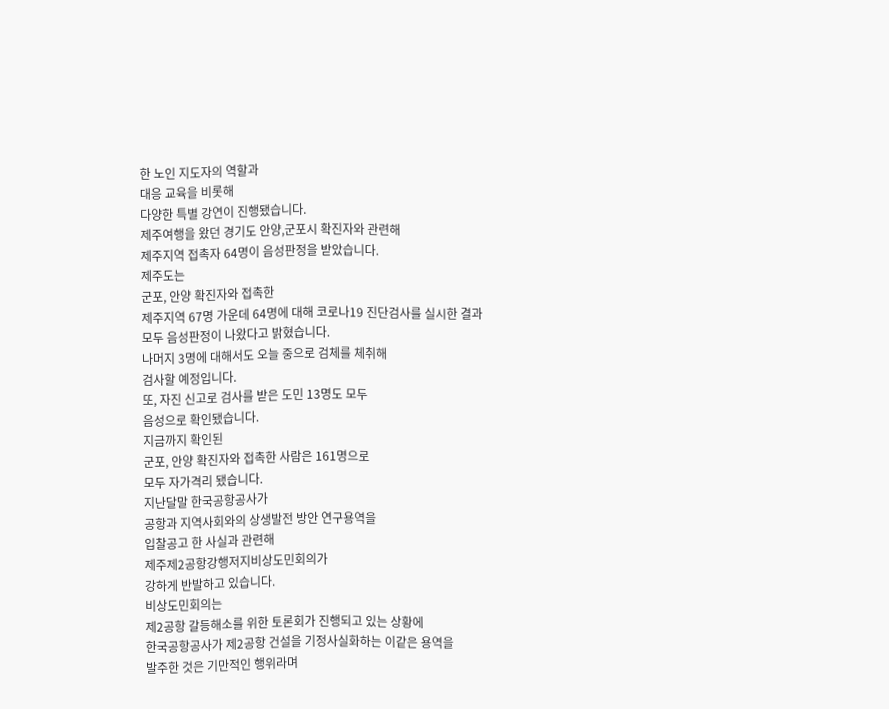한 노인 지도자의 역할과
대응 교육을 비롯해
다양한 특별 강연이 진행됐습니다.
제주여행을 왔던 경기도 안양,군포시 확진자와 관련해
제주지역 접촉자 64명이 음성판정을 받았습니다.
제주도는
군포, 안양 확진자와 접촉한
제주지역 67명 가운데 64명에 대해 코로나19 진단검사를 실시한 결과
모두 음성판정이 나왔다고 밝혔습니다.
나머지 3명에 대해서도 오늘 중으로 검체를 체취해
검사할 예정입니다.
또, 자진 신고로 검사를 받은 도민 13명도 모두
음성으로 확인됐습니다.
지금까지 확인된
군포, 안양 확진자와 접촉한 사람은 161명으로
모두 자가격리 됐습니다.
지난달말 한국공항공사가
공항과 지역사회와의 상생발전 방안 연구용역을
입찰공고 한 사실과 관련해
제주제2공항강행저지비상도민회의가
강하게 반발하고 있습니다.
비상도민회의는
제2공항 갈등해소를 위한 토론회가 진행되고 있는 상황에
한국공항공사가 제2공항 건설을 기정사실화하는 이같은 용역을
발주한 것은 기만적인 행위라며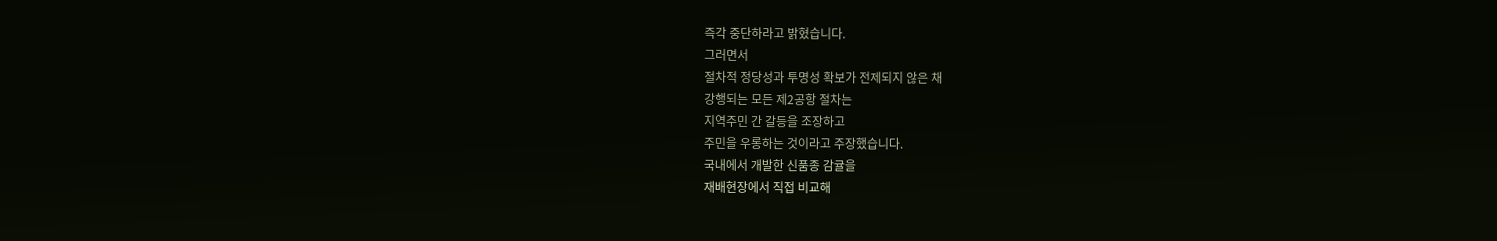즉각 중단하라고 밝혔습니다.
그러면서
절차적 정당성과 투명성 확보가 전제되지 않은 채
강행되는 모든 제2공항 절차는
지역주민 간 갈등을 조장하고
주민을 우롱하는 것이라고 주장했습니다.
국내에서 개발한 신품종 감귤을
재배현장에서 직접 비교해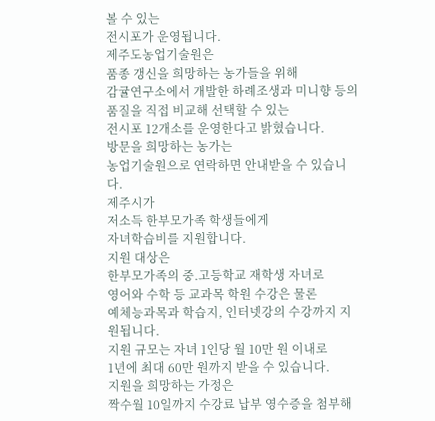볼 수 있는
전시포가 운영됩니다.
제주도농업기술원은
품종 갱신을 희망하는 농가들을 위해
감귤연구소에서 개발한 하례조생과 미니향 등의
품질을 직접 비교해 선택할 수 있는
전시포 12개소를 운영한다고 밝혔습니다.
방문을 희망하는 농가는
농업기술원으로 연락하면 안내받을 수 있습니다.
제주시가
저소득 한부모가족 학생들에게
자녀학습비를 지원합니다.
지원 대상은
한부모가족의 중.고등학교 재학생 자녀로
영어와 수학 등 교과목 학원 수강은 물론
예체능과목과 학습지, 인터넷강의 수강까지 지원됩니다.
지원 규모는 자녀 1인당 월 10만 원 이내로
1년에 최대 60만 원까지 받을 수 있습니다.
지원을 희망하는 가정은
짝수월 10일까지 수강료 납부 영수증을 첨부해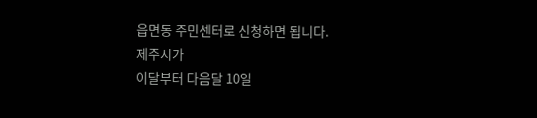읍면동 주민센터로 신청하면 됩니다.
제주시가
이달부터 다음달 10일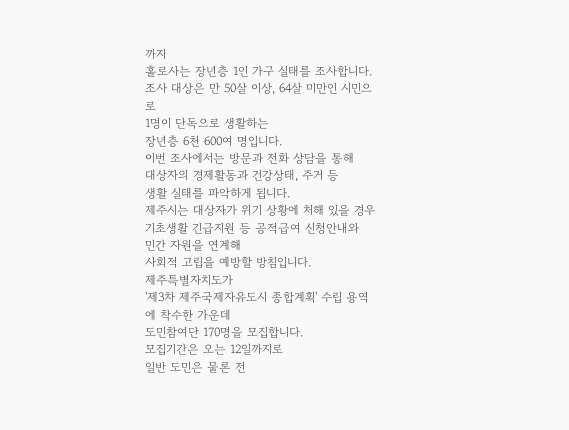까지
홀로사는 장년층 1인 가구 실태를 조사합니다.
조사 대상은 만 50살 이상, 64살 미만인 시민으로
1명이 단독으로 생활하는
장년층 6천 600여 명입니다.
이번 조사에서는 방문과 전화 상담을 통해
대상자의 경제활동과 건강상태, 주거 등
생활 실태를 파악하게 됩니다.
제주시는 대상자가 위기 상황에 처해 있을 경우
기초생활 긴급지원 등 공적급여 신청안내와
민간 자원을 연계해
사회적 고립을 예방할 방침입니다.
제주특별자치도가
'제3차 제주국제자유도시 종합계획' 수립 용역에 착수한 가운데
도민참여단 170명을 모집합니다.
모집기간은 오는 12일까지로
일반 도민은 물론 전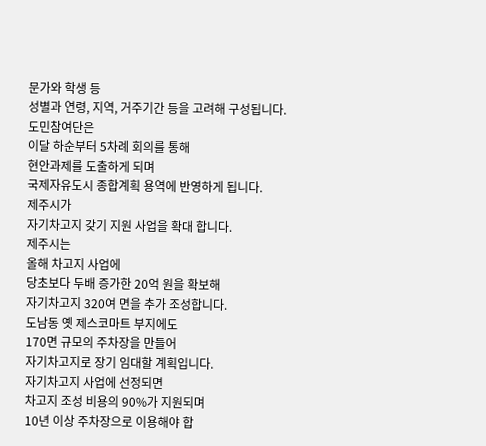문가와 학생 등
성별과 연령, 지역, 거주기간 등을 고려해 구성됩니다.
도민참여단은
이달 하순부터 5차례 회의를 통해
현안과제를 도출하게 되며
국제자유도시 종합계획 용역에 반영하게 됩니다.
제주시가
자기차고지 갖기 지원 사업을 확대 합니다.
제주시는
올해 차고지 사업에
당초보다 두배 증가한 20억 원을 확보해
자기차고지 320여 면을 추가 조성합니다.
도남동 옛 제스코마트 부지에도
170면 규모의 주차장을 만들어
자기차고지로 장기 임대할 계획입니다.
자기차고지 사업에 선정되면
차고지 조성 비용의 90%가 지원되며
10년 이상 주차장으로 이용해야 합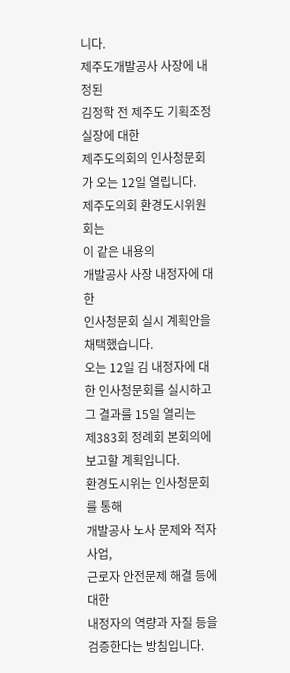니다.
제주도개발공사 사장에 내정된
김정학 전 제주도 기획조정실장에 대한
제주도의회의 인사청문회가 오는 12일 열립니다.
제주도의회 환경도시위원회는
이 같은 내용의
개발공사 사장 내정자에 대한
인사청문회 실시 계획안을 채택했습니다.
오는 12일 김 내정자에 대한 인사청문회를 실시하고
그 결과를 15일 열리는
제383회 정례회 본회의에 보고할 계획입니다.
환경도시위는 인사청문회를 통해
개발공사 노사 문제와 적자 사업,
근로자 안전문제 해결 등에 대한
내정자의 역량과 자질 등을 검증한다는 방침입니다.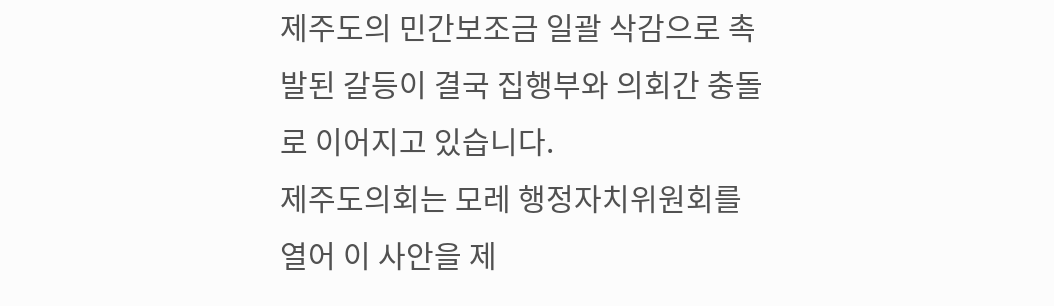제주도의 민간보조금 일괄 삭감으로 촉발된 갈등이 결국 집행부와 의회간 충돌로 이어지고 있습니다.
제주도의회는 모레 행정자치위원회를 열어 이 사안을 제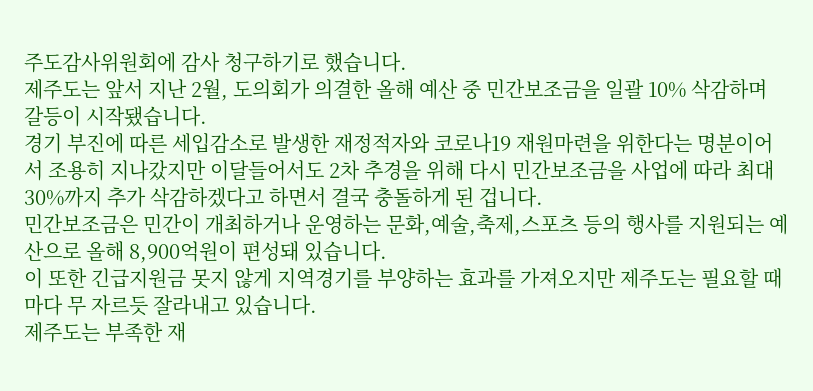주도감사위원회에 감사 청구하기로 했습니다.
제주도는 앞서 지난 2월, 도의회가 의결한 올해 예산 중 민간보조금을 일괄 10% 삭감하며 갈등이 시작됐습니다.
경기 부진에 따른 세입감소로 발생한 재정적자와 코로나19 재원마련을 위한다는 명분이어서 조용히 지나갔지만 이달들어서도 2차 추경을 위해 다시 민간보조금을 사업에 따라 최대 30%까지 추가 삭감하겠다고 하면서 결국 충돌하게 된 겁니다.
민간보조금은 민간이 개최하거나 운영하는 문화,예술,축제,스포츠 등의 행사를 지원되는 예산으로 올해 8,900억원이 편성돼 있습니다.
이 또한 긴급지원금 못지 않게 지역경기를 부양하는 효과를 가져오지만 제주도는 필요할 때마다 무 자르듯 잘라내고 있습니다.
제주도는 부족한 재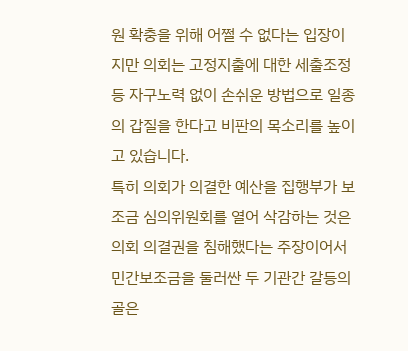원 확충을 위해 어쩔 수 없다는 입장이지만 의회는 고정지출에 대한 세출조정 등 자구노력 없이 손쉬운 방법으로 일종의 갑질을 한다고 비판의 목소리를 높이고 있습니다.
특히 의회가 의결한 예산을 집행부가 보조금 심의위원회를 열어 삭감하는 것은 의회 의결권을 침해했다는 주장이어서 민간보조금을 둘러싼 두 기관간 갈등의 골은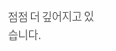점점 더 깊어지고 있습니다.